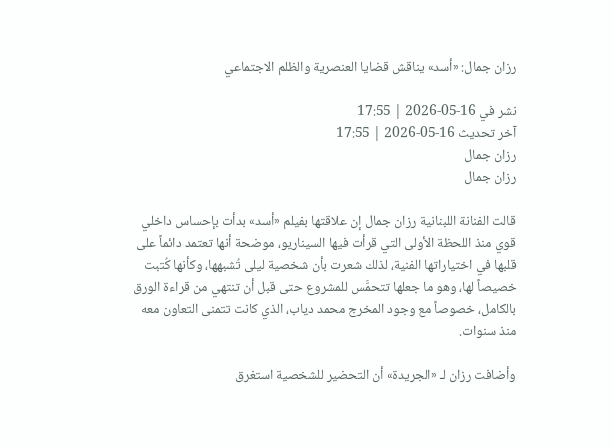رزان جمال: «أسد» يناقش قضايا العنصرية والظلم الاجتماعي

نشر في 16-05-2026 | 17:55
آخر تحديث 16-05-2026 | 17:55
رزان جمال
رزان جمال

قالت الفنانة اللبنانية رزان جمال إن علاقتها بفيلم «أسد» بدأت بإحساس داخلي قوي منذ اللحظة الأولى التي قرأت فيها السيناريو، موضحة أنها تعتمد دائماً على قلبها في اختياراتها الفنية، لذلك شعرت بأن شخصية ليلى تُشبهها، وكأنها كُتبت خصيصاً لها، وهو ما جعلها تتحمَّس للمشروع حتى قبل أن تنتهي من قراءة الورق بالكامل، خصوصاً مع وجود المخرج محمد دياب، الذي كانت تتمنى التعاون معه منذ سنوات.

وأضافت رزان لـ «الجريدة» أن التحضير للشخصية استغرق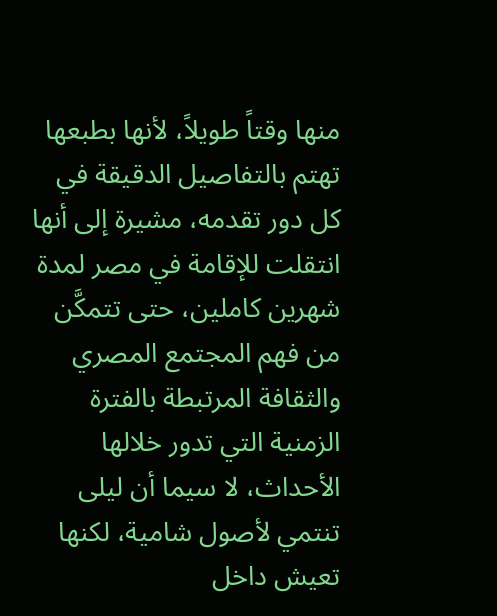منها وقتاً طويلاً، لأنها بطبعها تهتم بالتفاصيل الدقيقة في كل دور تقدمه، مشيرة إلى أنها انتقلت للإقامة في مصر لمدة شهرين كاملين، حتى تتمكَّن من فهم المجتمع المصري والثقافة المرتبطة بالفترة الزمنية التي تدور خلالها الأحداث، لا سيما أن ليلى تنتمي لأصول شامية، لكنها تعيش داخل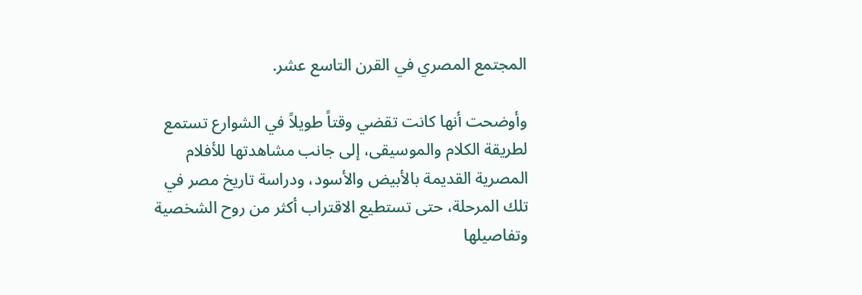المجتمع المصري في القرن التاسع عشر.

وأوضحت أنها كانت تقضي وقتاً طويلاً في الشوارع تستمع لطريقة الكلام والموسيقى، إلى جانب مشاهدتها للأفلام المصرية القديمة بالأبيض والأسود، ودراسة تاريخ مصر في تلك المرحلة، حتى تستطيع الاقتراب أكثر من روح الشخصية وتفاصيلها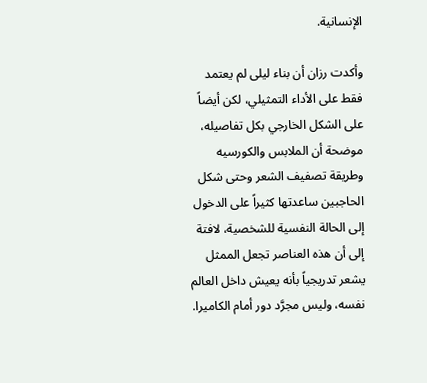الإنسانية.

وأكدت رزان أن بناء ليلى لم يعتمد فقط على الأداء التمثيلي، لكن أيضاً على الشكل الخارجي بكل تفاصيله، موضحة أن الملابس والكورسيه وطريقة تصفيف الشعر وحتى شكل الحاجبين ساعدتها كثيراً على الدخول إلى الحالة النفسية للشخصية، لافتة إلى أن هذه العناصر تجعل الممثل يشعر تدريجياً بأنه يعيش داخل العالم نفسه، وليس مجرَّد دور أمام الكاميرا.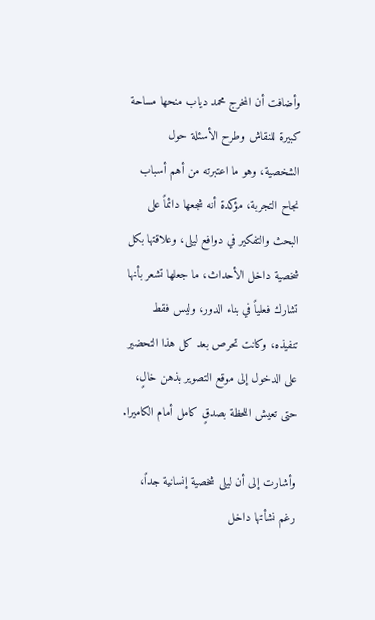وأضافت أن المخرج محمد دياب منحها مساحة كبيرة للنقاش وطرح الأسئلة حول الشخصية، وهو ما اعتبرته من أهم أسباب نجاح التجربة، مؤكدة أنه شجعها دائماً على البحث والتفكير في دوافع ليلى، وعلاقتها بكل شخصية داخل الأحداث، ما جعلها تشعر بأنها تشارك فعلياً في بناء الدور، وليس فقط تنفيذه، وكانت تحرص بعد كل هذا التحضير على الدخول إلى موقع التصوير بذهن خالٍ، حتى تعيش اللحظة بصدقٍ كامل أمام الكاميرا.

وأشارت إلى أن ليلى شخصية إنسانية جداً، رغم نشأتها داخل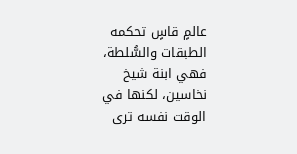عالمٍ قاسٍ تحكمه الطبقات والسُّلطة، فهي ابنة شيخ نخاسين، لكنها في الوقت نفسه ترى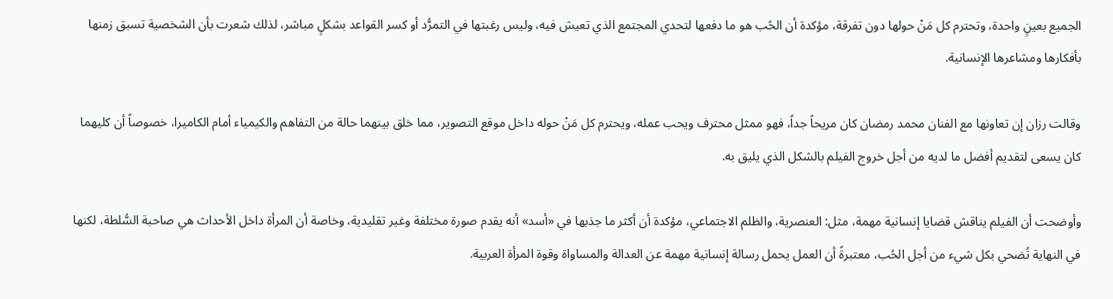الجميع بعينٍ واحدة، وتحترم كل مَنْ حولها دون تفرقة، مؤكدة أن الحُب هو ما دفعها لتحدي المجتمع الذي تعيش فيه، وليس رغبتها في التمرُّد أو كسر القواعد بشكلٍ مباشر، لذلك شعرت بأن الشخصية تسبق زمنها بأفكارها ومشاعرها الإنسانية.

وقالت رزان إن تعاونها مع الفنان محمد رمضان كان مريحاً جداً، فهو ممثل محترف ويحب عمله، ويحترم كل مَنْ حوله داخل موقع التصوير، مما خلق بينهما حالة من التفاهم والكيمياء أمام الكاميرا، خصوصاً أن كليهما كان يسعى لتقديم أفضل ما لديه من أجل خروج الفيلم بالشكل الذي يليق به.

وأوضحت أن الفيلم يناقش قضايا إنسانية مهمة، مثل: العنصرية، والظلم الاجتماعي، مؤكدة أن أكثر ما جذبها في «أسد» أنه يقدم صورة مختلفة وغير تقليدية، وخاصة أن المرأة داخل الأحداث هي صاحبة السُّلطة، لكنها في النهاية تُضحي بكل شيء من أجل الحُب، معتبرةً أن العمل يحمل رسالة إنسانية مهمة عن العدالة والمساواة وقوة المرأة العربية.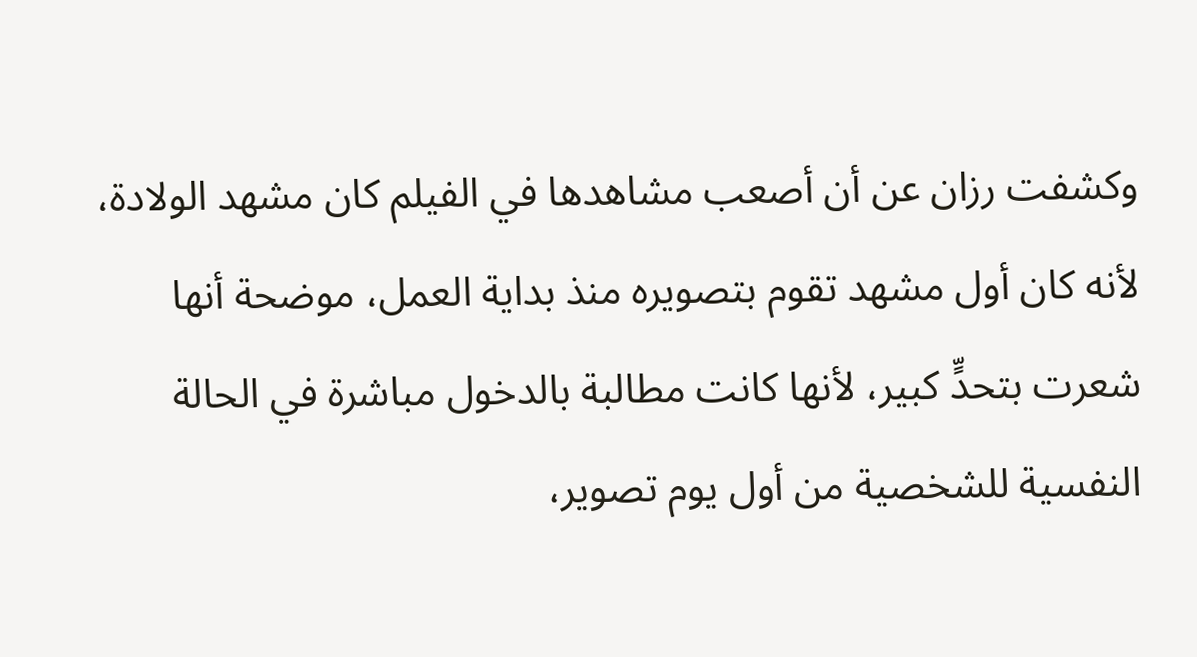وكشفت رزان عن أن أصعب مشاهدها في الفيلم كان مشهد الولادة، لأنه كان أول مشهد تقوم بتصويره منذ بداية العمل، موضحة أنها شعرت بتحدٍّ كبير، لأنها كانت مطالبة بالدخول مباشرة في الحالة النفسية للشخصية من أول يوم تصوير،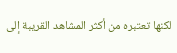لكنها تعتبره من أكثر المشاهد القريبة إلى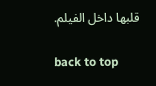قلبها داخل الفيلم.

back to top